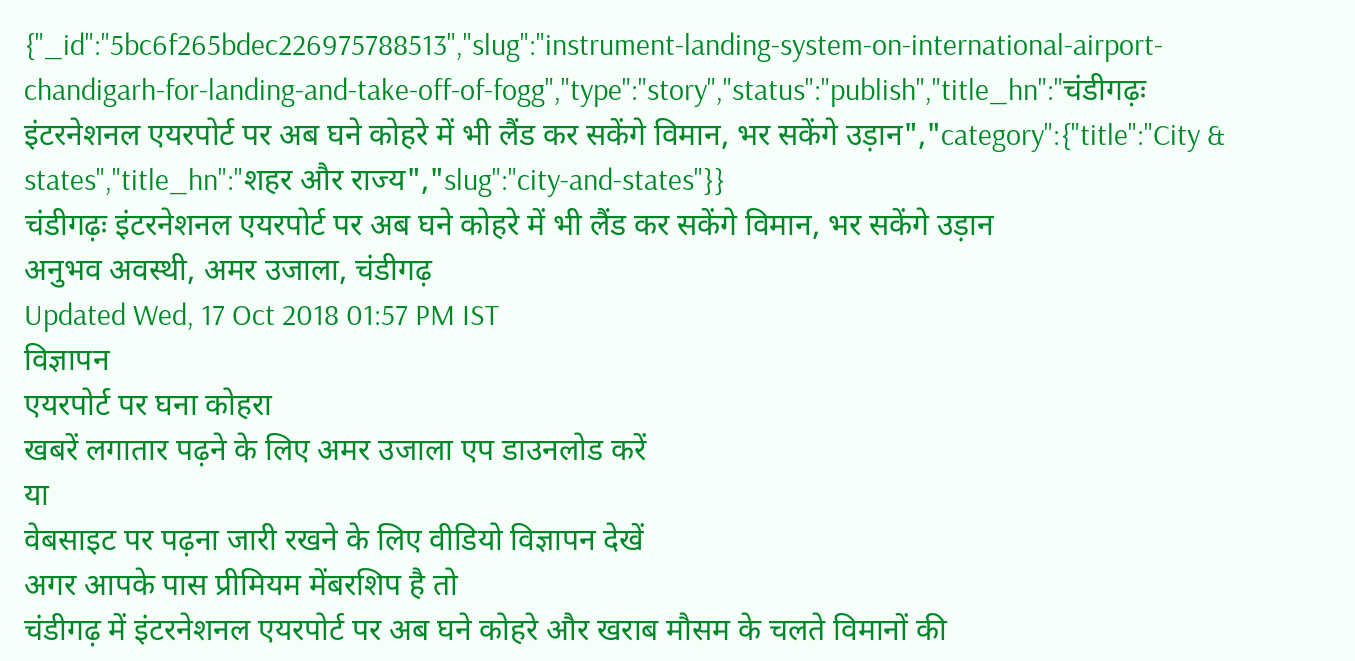{"_id":"5bc6f265bdec226975788513","slug":"instrument-landing-system-on-international-airport-chandigarh-for-landing-and-take-off-of-fogg","type":"story","status":"publish","title_hn":"चंडीगढ़ः इंटरनेशनल एयरपोर्ट पर अब घने कोहरे में भी लैंड कर सकेंगे विमान, भर सकेंगे उड़ान","category":{"title":"City & states","title_hn":"शहर और राज्य","slug":"city-and-states"}}
चंडीगढ़ः इंटरनेशनल एयरपोर्ट पर अब घने कोहरे में भी लैंड कर सकेंगे विमान, भर सकेंगे उड़ान
अनुभव अवस्थी, अमर उजाला, चंडीगढ़
Updated Wed, 17 Oct 2018 01:57 PM IST
विज्ञापन
एयरपोर्ट पर घना कोहरा
खबरें लगातार पढ़ने के लिए अमर उजाला एप डाउनलोड करें
या
वेबसाइट पर पढ़ना जारी रखने के लिए वीडियो विज्ञापन देखें
अगर आपके पास प्रीमियम मेंबरशिप है तो
चंडीगढ़ में इंटरनेशनल एयरपोर्ट पर अब घने कोहरे और खराब मौसम के चलते विमानों की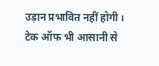उड़ान प्रभावित नहीं होगी। टेक ऑफ भी आसानी से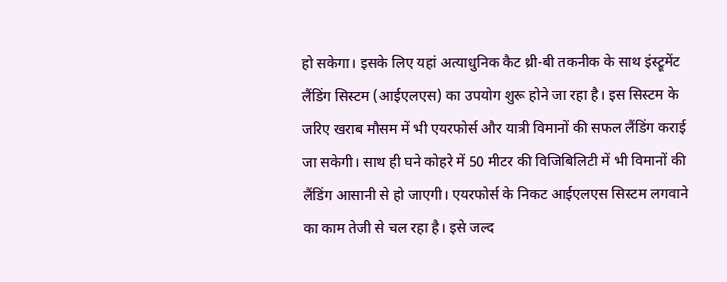हो सकेगा। इसके लिए यहां अत्याधुनिक कैट थ्री-बी तकनीक के साथ इंस्ट्रूमेंट लैंडिंग सिस्टम (आईएलएस) का उपयोग शुरू होने जा रहा है। इस सिस्टम के जरिए खराब मौसम में भी एयरफोर्स और यात्री विमानों की सफल लैंडिंग कराई जा सकेगी। साथ ही घने कोहरे में 50 मीटर की विजिबिलिटी में भी विमानों की लैंडिंग आसानी से हो जाएगी। एयरफोर्स के निकट आईएलएस सिस्टम लगवाने का काम तेजी से चल रहा है। इसे जल्द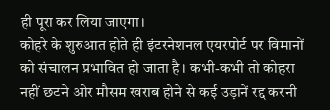ही पूरा कर लिया जाएगा।
कोहरे के शुरुआत होते ही इंटरनेशनल एयरपोर्ट पर विमानों को संचालन प्रभावित हो जाता है। कभी-कभी तो कोहरा नहीं छटने ओर मौसम खराब होने से कई उड़ानें रद्द करनी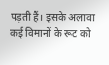पड़ती हैं। इसके अलावा कई विमानों के रूट को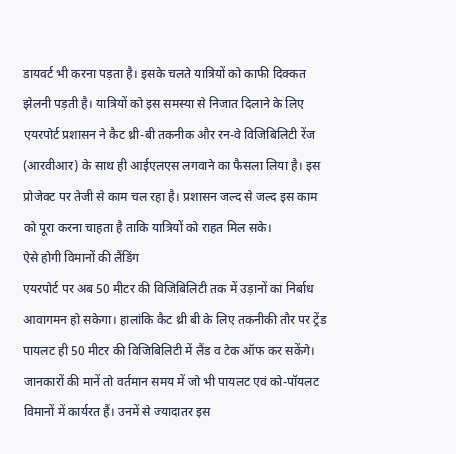डायवर्ट भी करना पड़ता है। इसके चलते यात्रियों को काफी दिक्कत झेलनी पड़ती है। यात्रियों को इस समस्या से निजात दिलाने के लिए एयरपोर्ट प्रशासन ने कैट थ्री-बी तकनीक और रन-वे विजिबिलिटी रेंज (आरवीआर) के साथ ही आईएलएस लगवाने का फैसला लिया है। इस प्रोजेक्ट पर तेजी से काम चल रहा है। प्रशासन जल्द से जल्द इस काम को पूरा करना चाहता है ताकि यात्रियों को राहत मिल सके।
ऐसे होगी विमानों की लैंडिंग
एयरपोर्ट पर अब 50 मीटर की विजिबिलिटी तक में उड़ानों का निर्बाध आवागमन हो सकेगा। हालांकि कैट थ्री बी के लिए तकनीकी तौर पर ट्रेंड पायलट ही 50 मीटर की विजिबिलिटी में लैंड व टेक ऑफ कर सकेंगे। जानकारों की मानें तो वर्तमान समय में जो भी पायलट एवं को-पॉयलट विमानों में कार्यरत हैं। उनमें से ज्यादातर इस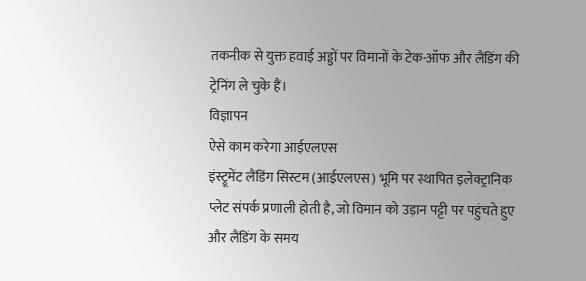तकनीक से युक्त हवाई अड्डों पर विमानों के टेक-ऑफ और लैंडिंग की ट्रेनिंग ले चुके हैं।
विज्ञापन
ऐसे काम करेगा आईएलएस
इंस्ट्रूमेंट लैंडिंग सिस्टम (आईएलएस) भूमि पर स्थापित इलेक्ट्रानिक प्लेट संपर्क प्रणाली होती है, जो विमान को उड़ान पट्टी पर पहुंचते हुए और लैंडिंग के समय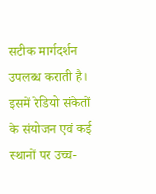सटीक मार्गदर्शन उपलब्ध कराती है। इसमें रेडियो संकेतों के संयोजन एवं कई स्थानों पर उच्च-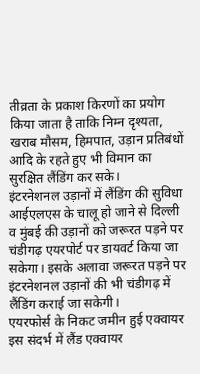तीव्रता के प्रकाश किरणों का प्रयोग किया जाता है ताकि निम्न दृश्यता, खराब मौसम, हिमपात, उड़ान प्रतिबंधों आदि के रहते हुए भी विमान का सुरक्षित लैंडिंग कर सके।
इंटरनेशनल उड़ानों में लैंडिंग की सुविधा
आईएलएस के चालू हो जाने से दिल्ली व मुंबई की उड़ानों को जरूरत पड़ने पर चंडीगढ़ एयरपोर्ट पर डायवर्ट किया जा सकेगा। इसके अलावा जरूरत पड़ने पर इंटरनेशनल उड़ानों की भी चंडीगढ़ में लैंडिंग कराई जा सकेगी।
एयरफोर्स के निकट जमीन हुई एक्वायर
इस संदर्भ में लैंड एक्वायर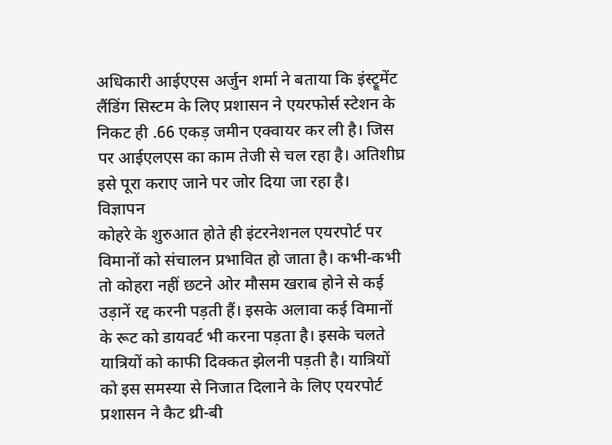अधिकारी आईएएस अर्जुन शर्मा ने बताया कि इंस्ट्रूमेंट लैंडिंग सिस्टम के लिए प्रशासन ने एयरफोर्स स्टेशन के निकट ही .66 एकड़ जमीन एक्वायर कर ली है। जिस पर आईएलएस का काम तेजी से चल रहा है। अतिशीघ्र इसे पूरा कराए जाने पर जोर दिया जा रहा है।
विज्ञापन
कोहरे के शुरुआत होते ही इंटरनेशनल एयरपोर्ट पर विमानों को संचालन प्रभावित हो जाता है। कभी-कभी तो कोहरा नहीं छटने ओर मौसम खराब होने से कई उड़ानें रद्द करनी पड़ती हैं। इसके अलावा कई विमानों के रूट को डायवर्ट भी करना पड़ता है। इसके चलते यात्रियों को काफी दिक्कत झेलनी पड़ती है। यात्रियों को इस समस्या से निजात दिलाने के लिए एयरपोर्ट प्रशासन ने कैट थ्री-बी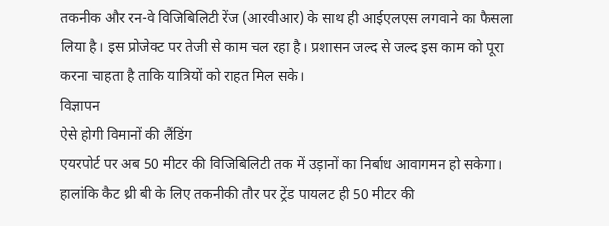तकनीक और रन-वे विजिबिलिटी रेंज (आरवीआर) के साथ ही आईएलएस लगवाने का फैसला लिया है। इस प्रोजेक्ट पर तेजी से काम चल रहा है। प्रशासन जल्द से जल्द इस काम को पूरा करना चाहता है ताकि यात्रियों को राहत मिल सके।
विज्ञापन
ऐसे होगी विमानों की लैंडिंग
एयरपोर्ट पर अब 50 मीटर की विजिबिलिटी तक में उड़ानों का निर्बाध आवागमन हो सकेगा। हालांकि कैट थ्री बी के लिए तकनीकी तौर पर ट्रेंड पायलट ही 50 मीटर की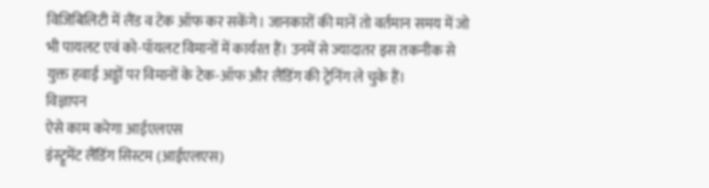विजिबिलिटी में लैंड व टेक ऑफ कर सकेंगे। जानकारों की मानें तो वर्तमान समय में जो भी पायलट एवं को-पॉयलट विमानों में कार्यरत हैं। उनमें से ज्यादातर इस तकनीक से युक्त हवाई अड्डों पर विमानों के टेक-ऑफ और लैंडिंग की ट्रेनिंग ले चुके हैं।
विज्ञापन
ऐसे काम करेगा आईएलएस
इंस्ट्रूमेंट लैंडिंग सिस्टम (आईएलएस)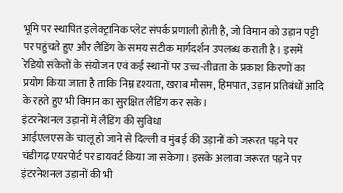भूमि पर स्थापित इलेक्ट्रानिक प्लेट संपर्क प्रणाली होती है, जो विमान को उड़ान पट्टी पर पहुंचते हुए और लैंडिंग के समय सटीक मार्गदर्शन उपलब्ध कराती है। इसमें रेडियो संकेतों के संयोजन एवं कई स्थानों पर उच्च-तीव्रता के प्रकाश किरणों का प्रयोग किया जाता है ताकि निम्न दृश्यता, खराब मौसम, हिमपात, उड़ान प्रतिबंधों आदि के रहते हुए भी विमान का सुरक्षित लैंडिंग कर सके।
इंटरनेशनल उड़ानों में लैंडिंग की सुविधा
आईएलएस के चालू हो जाने से दिल्ली व मुंबई की उड़ानों को जरूरत पड़ने पर चंडीगढ़ एयरपोर्ट पर डायवर्ट किया जा सकेगा। इसके अलावा जरूरत पड़ने पर इंटरनेशनल उड़ानों की भी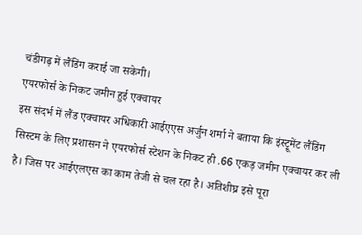चंडीगढ़ में लैंडिंग कराई जा सकेगी।
एयरफोर्स के निकट जमीन हुई एक्वायर
इस संदर्भ में लैंड एक्वायर अधिकारी आईएएस अर्जुन शर्मा ने बताया कि इंस्ट्रूमेंट लैंडिंग सिस्टम के लिए प्रशासन ने एयरफोर्स स्टेशन के निकट ही .66 एकड़ जमीन एक्वायर कर ली है। जिस पर आईएलएस का काम तेजी से चल रहा है। अतिशीघ्र इसे पूरा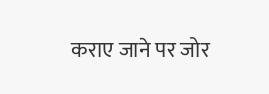कराए जाने पर जोर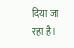दिया जा रहा है।